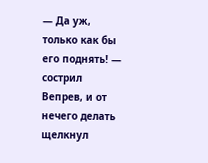— Да уж, только как бы его поднять! — сострил Вепрев, и от нечего делать щелкнул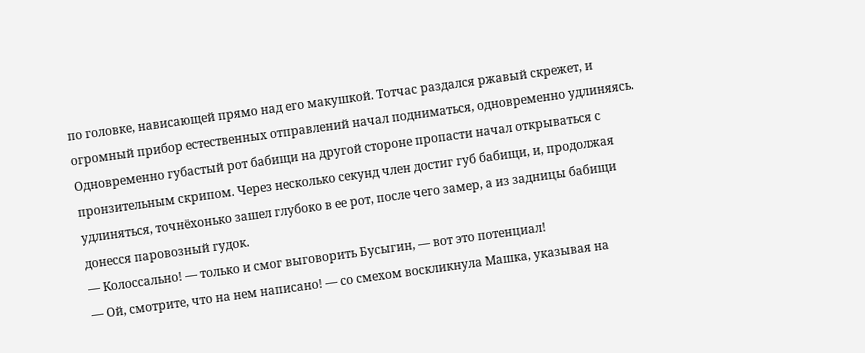по головке, нависающей прямо над его макушкой. Тотчас раздался ржавый скрежет, и огромный прибор естественных отправлений начал подниматься, одновременно удлиняясь. Одновременно губастый рот бабищи на другой стороне пропасти начал открываться с пронзительным скрипом. Через несколько секунд член достиг губ бабищи, и, продолжая удлиняться, точнёхонько зашел глубоко в ее рот, после чего замер, а из задницы бабищи донесся паровозный гудок.
— Колоссально! — только и смог выговорить Бусыгин, — вот это потенциал!
— Ой, смотрите, что на нем написано! — со смехом воскликнула Машка, указывая на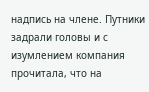надпись на члене. Путники задрали головы и с изумлением компания прочитала, что на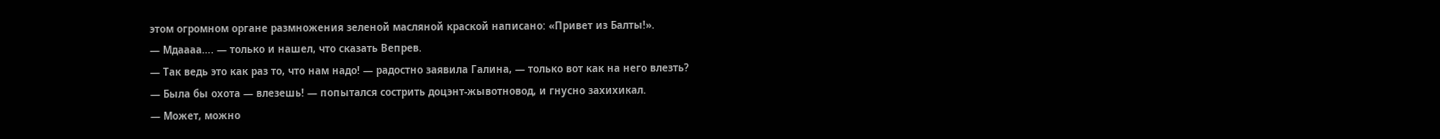этом огромном органе размножения зеленой масляной краской написано: «Привет из Балты!».
— Мдаааа…. — только и нашел, что сказать Вепрев.
— Так ведь это как раз то, что нам надо! — радостно заявила Галина, — только вот как на него влезть?
— Была бы охота — влезешь! — попытался сострить доцэнт-жывотновод, и гнусно захихикал.
— Может, можно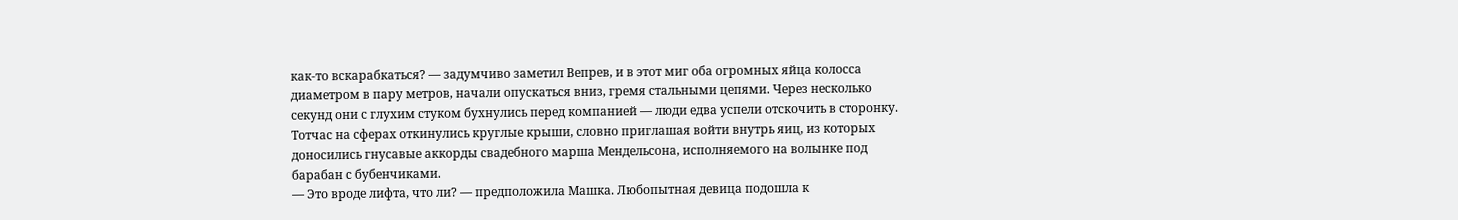как-то вскарабкаться? — задумчиво заметил Вепрев, и в этот миг оба огромных яйца колосса диаметром в пару метров, начали опускаться вниз, гремя стальными цепями. Через несколько секунд они с глухим стуком бухнулись перед компанией — люди едва успели отскочить в сторонку. Тотчас на сферах откинулись круглые крыши, словно приглашая войти внутрь яиц, из которых доносились гнусавые аккорды свадебного марша Мендельсона, исполняемого на волынке под барабан с бубенчиками.
— Это вроде лифта, что ли? — предположила Машка. Любопытная девица подошла к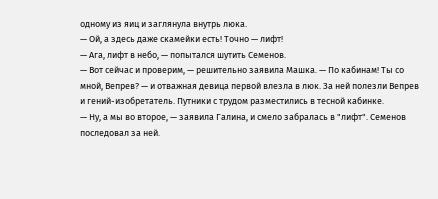одному из яиц и заглянула внутрь люка.
— Ой, а здесь даже скамейки есть! Точно — лифт!
— Ага, лифт в небо, — попытался шутить Семенов.
— Вот сейчас и проверим, — решительно заявила Машка. — По кабинам! Ты со мной, Вепрев? — и отважная девица первой влезла в люк. За ней полезли Вепрев и гений-изобретатель. Путники с трудом разместились в тесной кабинке.
— Ну, а мы во второе, — заявила Галина, и смело забралась в "лифт". Семенов последовал за ней.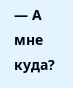— А мне куда?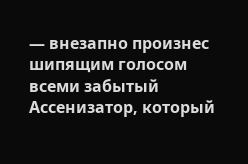— внезапно произнес шипящим голосом всеми забытый Ассенизатор, который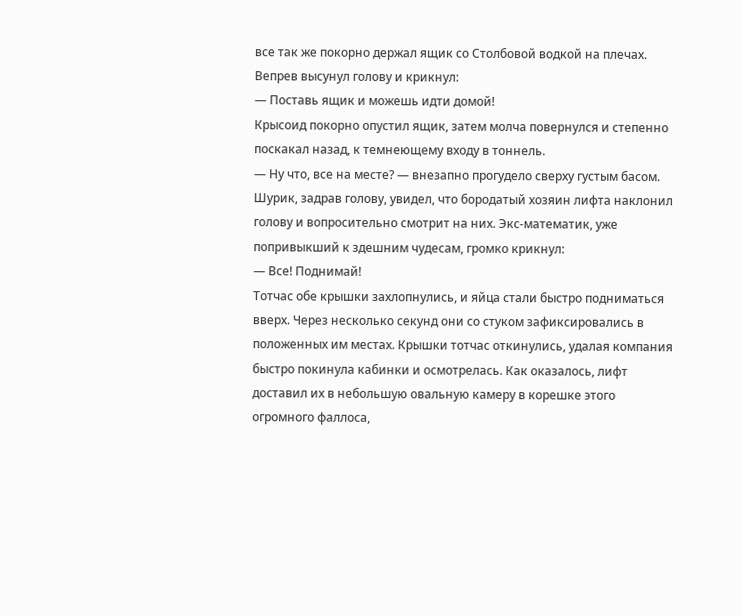все так же покорно держал ящик со Столбовой водкой на плечах. Вепрев высунул голову и крикнул:
— Поставь ящик и можешь идти домой!
Крысоид покорно опустил ящик, затем молча повернулся и степенно поскакал назад, к темнеющему входу в тоннель.
— Ну что, все на месте? — внезапно прогудело сверху густым басом.
Шурик, задрав голову, увидел, что бородатый хозяин лифта наклонил голову и вопросительно смотрит на них. Экс-математик, уже попривыкший к здешним чудесам, громко крикнул:
— Все! Поднимай!
Тотчас обе крышки захлопнулись, и яйца стали быстро подниматься вверх. Через несколько секунд они со стуком зафиксировались в положенных им местах. Крышки тотчас откинулись, удалая компания быстро покинула кабинки и осмотрелась. Как оказалось, лифт доставил их в небольшую овальную камеру в корешке этого огромного фаллоса,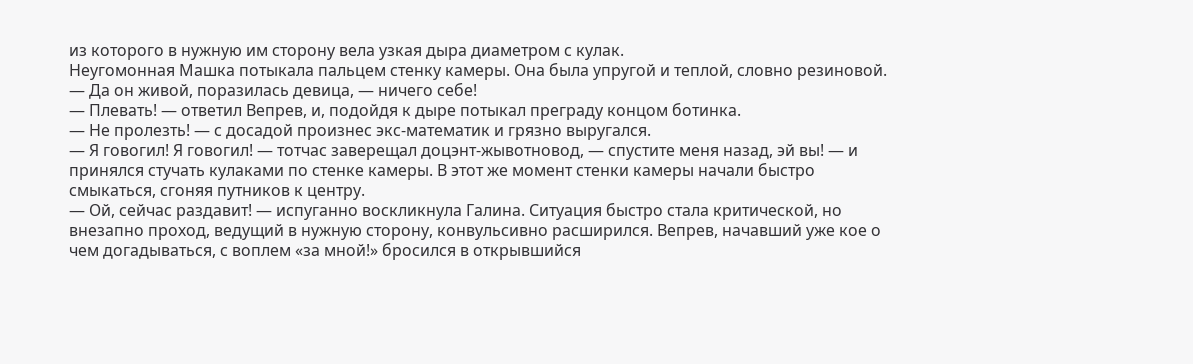из которого в нужную им сторону вела узкая дыра диаметром с кулак.
Неугомонная Машка потыкала пальцем стенку камеры. Она была упругой и теплой, словно резиновой.
— Да он живой, поразилась девица, — ничего себе!
— Плевать! — ответил Вепрев, и, подойдя к дыре потыкал преграду концом ботинка.
— Не пролезть! — с досадой произнес экс-математик и грязно выругался.
— Я говогил! Я говогил! — тотчас заверещал доцэнт-жывотновод, — спустите меня назад, эй вы! — и принялся стучать кулаками по стенке камеры. В этот же момент стенки камеры начали быстро смыкаться, сгоняя путников к центру.
— Ой, сейчас раздавит! — испуганно воскликнула Галина. Ситуация быстро стала критической, но внезапно проход, ведущий в нужную сторону, конвульсивно расширился. Вепрев, начавший уже кое о чем догадываться, с воплем «за мной!» бросился в открывшийся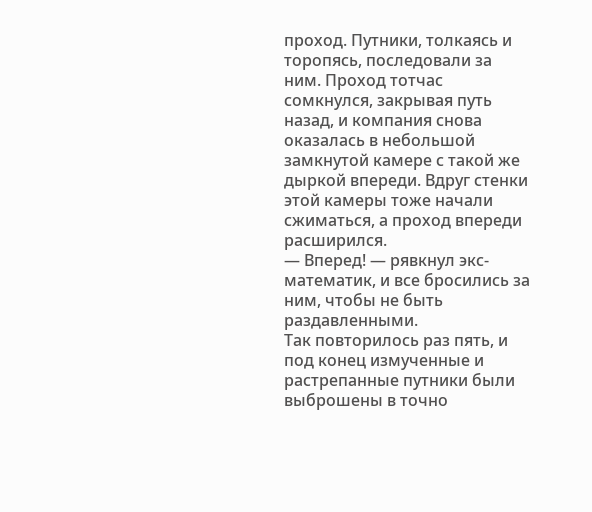проход. Путники, толкаясь и торопясь, последовали за ним. Проход тотчас сомкнулся, закрывая путь назад, и компания снова оказалась в небольшой замкнутой камере с такой же дыркой впереди. Вдруг стенки этой камеры тоже начали сжиматься, а проход впереди расширился.
— Вперед! — рявкнул экс-математик, и все бросились за ним, чтобы не быть раздавленными.
Так повторилось раз пять, и под конец измученные и растрепанные путники были выброшены в точно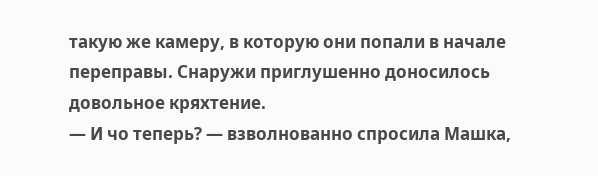такую же камеру, в которую они попали в начале переправы. Снаружи приглушенно доносилось довольное кряхтение.
— И чо теперь? — взволнованно спросила Машка,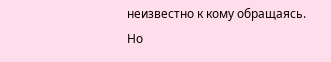неизвестно к кому обращаясь. Но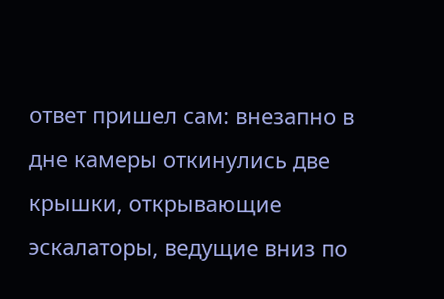ответ пришел сам: внезапно в дне камеры откинулись две крышки, открывающие эскалаторы, ведущие вниз по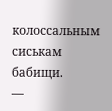колоссальным сиськам бабищи.
—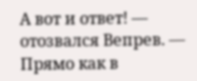А вот и ответ! — отозвался Вепрев. — Прямо как в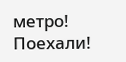метро! Поехали!